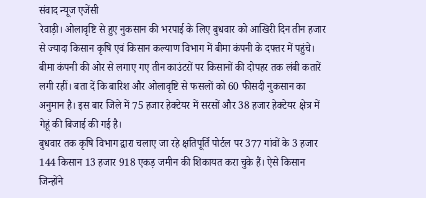संवाद न्यूज एजेंसी
रेवाड़ी। ओलावृष्टि से हुए नुकसान की भरपाई के लिए बुधवार को आखिरी दिन तीन हजार से ज्यादा किसान कृषि एवं किसान कल्याण विभाग में बीमा कंपनी के दफ्तर में पहुंचे। बीमा कंपनी की ओर से लगाए गए तीन काउंटरों पर किसानों की दोपहर तक लंबी कतारें लगी रहीं। बता दें कि बारिश और ओलावृष्टि से फसलों को 60 फीसदी नुकसान का अनुमान है। इस बार जिले में 75 हजार हेक्टेयर में सरसों और 38 हजार हेक्टेयर क्षेत्र में गेहूं की बिजाई की गई है।
बुधवार तक कृषि विभाग द्वारा चलाए जा रहे क्षतिपूर्ति पोर्टल पर 377 गांवों के 3 हजार 144 किसान 13 हजार 918 एकड़ जमीन की शिकायत करा चुके हैं। ऐसे किसान जिन्होंने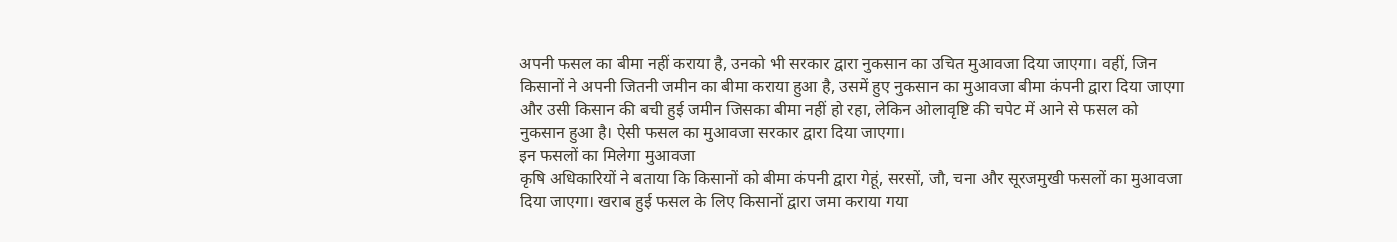अपनी फसल का बीमा नहीं कराया है, उनको भी सरकार द्वारा नुकसान का उचित मुआवजा दिया जाएगा। वहीं, जिन किसानों ने अपनी जितनी जमीन का बीमा कराया हुआ है, उसमें हुए नुकसान का मुआवजा बीमा कंपनी द्वारा दिया जाएगा और उसी किसान की बची हुई जमीन जिसका बीमा नहीं हो रहा, लेकिन ओलावृष्टि की चपेट में आने से फसल को नुकसान हुआ है। ऐसी फसल का मुआवजा सरकार द्वारा दिया जाएगा।
इन फसलों का मिलेगा मुआवजा
कृषि अधिकारियों ने बताया कि किसानों को बीमा कंपनी द्वारा गेहूं, सरसों, जौ, चना और सूरजमुखी फसलों का मुआवजा दिया जाएगा। खराब हुई फसल के लिए किसानों द्वारा जमा कराया गया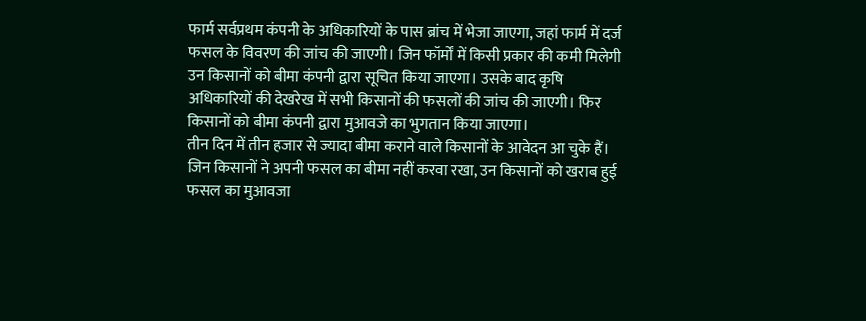फार्म सर्वप्रथम कंपनी के अधिकारियों के पास ब्रांच में भेजा जाएगा, जहां फार्म में दर्ज फसल के विवरण की जांच की जाएगी। जिन फॉर्मों में किसी प्रकार की कमी मिलेगी उन किसानों को बीमा कंपनी द्वारा सूचित किया जाएगा। उसके बाद कृषि अधिकारियों की देखरेख में सभी किसानों की फसलों की जांच की जाएगी। फिर किसानों को बीमा कंपनी द्वारा मुआवजे का भुगतान किया जाएगा।
तीन दिन में तीन हजार से ज्यादा बीमा कराने वाले किसानों के आवेदन आ चुके हैं। जिन किसानों ने अपनी फसल का बीमा नहीं करवा रखा, उन किसानों को खराब हुई फसल का मुआवजा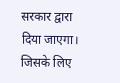सरकार द्वारा दिया जाएगा। जिसके लिए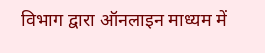विभाग द्वारा ऑनलाइन माध्यम में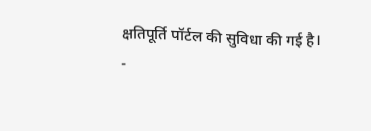क्षतिपूर्ति पॉर्टल की सुविधा की गई है।
-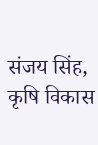संजय सिंह, कृषि विकास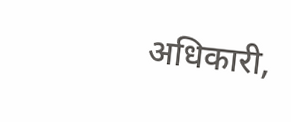अधिकारी,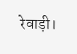रेवाड़ी।